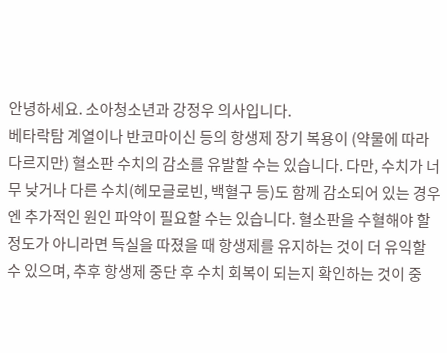안녕하세요. 소아청소년과 강정우 의사입니다.
베타락탐 계열이나 반코마이신 등의 항생제 장기 복용이 (약물에 따라 다르지만) 혈소판 수치의 감소를 유발할 수는 있습니다. 다만, 수치가 너무 낮거나 다른 수치(헤모글로빈, 백혈구 등)도 함께 감소되어 있는 경우엔 추가적인 원인 파악이 필요할 수는 있습니다. 혈소판을 수혈해야 할 정도가 아니라면 득실을 따졌을 때 항생제를 유지하는 것이 더 유익할 수 있으며, 추후 항생제 중단 후 수치 회복이 되는지 확인하는 것이 중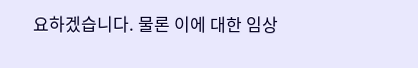요하겠습니다. 물론 이에 대한 임상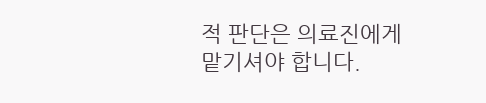적 판단은 의료진에게 맡기셔야 합니다.